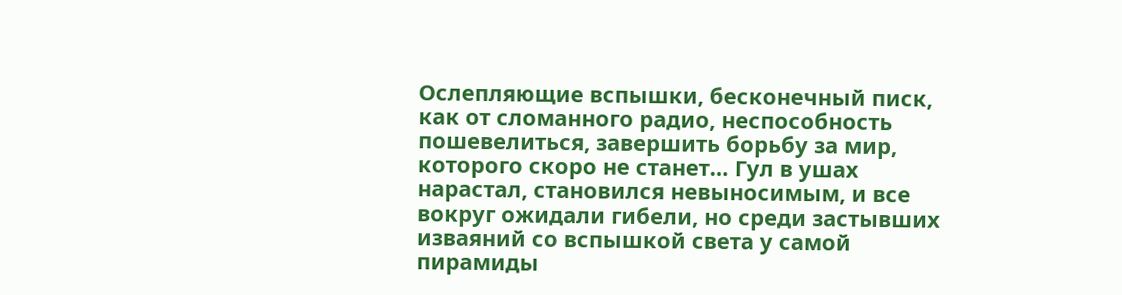Ослепляющие вспышки, бесконечный писк, как от сломанного радио, неспособность пошевелиться, завершить борьбу за мир, которого скоро не станет… Гул в ушах нарастал, становился невыносимым, и все вокруг ожидали гибели, но среди застывших изваяний со вспышкой света у самой пирамиды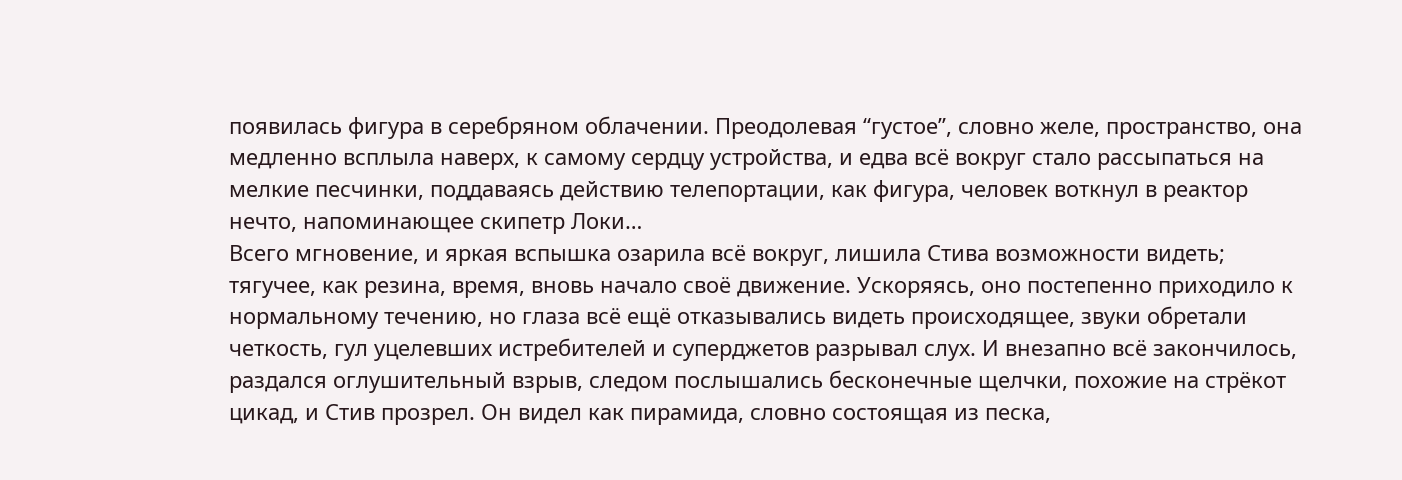появилась фигура в серебряном облачении. Преодолевая “густое”, словно желе, пространство, она медленно всплыла наверх, к самому сердцу устройства, и едва всё вокруг стало рассыпаться на мелкие песчинки, поддаваясь действию телепортации, как фигура, человек воткнул в реактор нечто, напоминающее скипетр Локи…
Всего мгновение, и яркая вспышка озарила всё вокруг, лишила Стива возможности видеть; тягучее, как резина, время, вновь начало своё движение. Ускоряясь, оно постепенно приходило к нормальному течению, но глаза всё ещё отказывались видеть происходящее, звуки обретали четкость, гул уцелевших истребителей и суперджетов разрывал слух. И внезапно всё закончилось, раздался оглушительный взрыв, следом послышались бесконечные щелчки, похожие на стрёкот цикад, и Стив прозрел. Он видел как пирамида, словно состоящая из песка,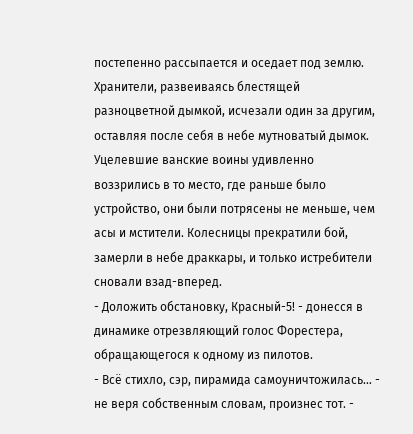постепенно рассыпается и оседает под землю. Хранители, развеиваясь блестящей разноцветной дымкой, исчезали один за другим, оставляя после себя в небе мутноватый дымок. Уцелевшие ванские воины удивленно воззрились в то место, где раньше было устройство, они были потрясены не меньше, чем асы и мстители. Колесницы прекратили бой, замерли в небе драккары, и только истребители сновали взад-вперед.
- Доложить обстановку, Красный-5! - донесся в динамике отрезвляющий голос Форестера, обращающегося к одному из пилотов.
- Всё стихло, сэр, пирамида самоуничтожилась… - не веря собственным словам, произнес тот. -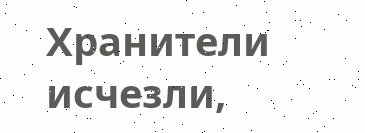Хранители исчезли,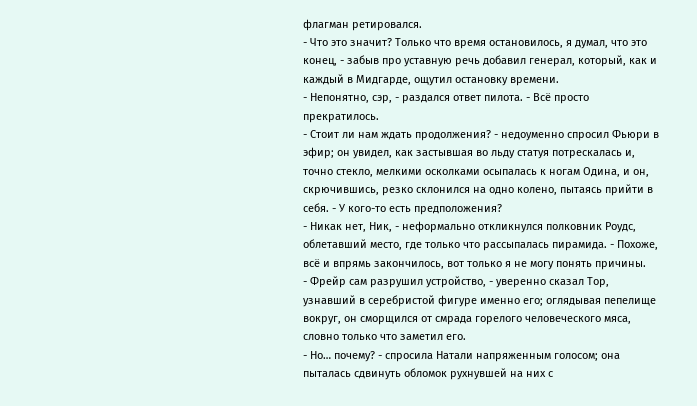флагман ретировался.
- Что это значит? Только что время остановилось, я думал, что это конец, - забыв про уставную речь добавил генерал, который, как и каждый в Мидгарде, ощутил остановку времени.
- Непонятно, сэр, - раздался ответ пилота. - Всё просто прекратилось.
- Стоит ли нам ждать продолжения? - недоуменно спросил Фьюри в эфир; он увидел, как застывшая во льду статуя потрескалась и, точно стекло, мелкими осколками осыпалась к ногам Одина, и он, скрючившись, резко склонился на одно колено, пытаясь прийти в себя. - У кого-то есть предположения?
- Никак нет, Ник, - неформально откликнулся полковник Роудс, облетавший место, где только что рассыпалась пирамида. - Похоже, всё и впрямь закончилось, вот только я не могу понять причины.
- Фрейр сам разрушил устройство, - уверенно сказал Тор, узнавший в серебристой фигуре именно его; оглядывая пепелище вокруг, он сморщился от смрада горелого человеческого мяса, словно только что заметил его.
- Но… почему? - спросила Натали напряженным голосом; она пыталась сдвинуть обломок рухнувшей на них с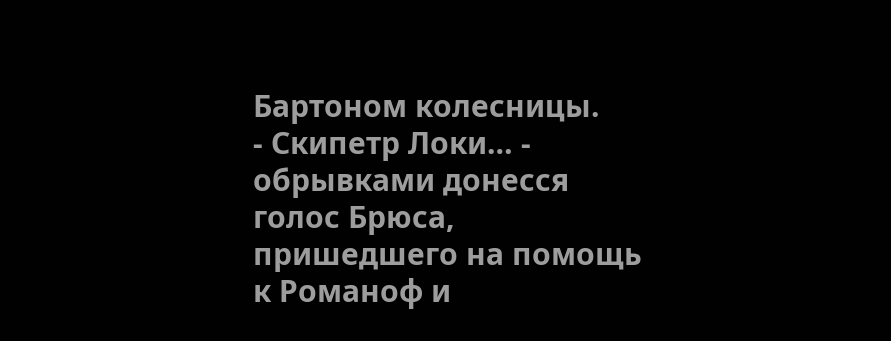Бартоном колесницы.
- Скипетр Локи… - обрывками донесся голос Брюса, пришедшего на помощь к Романоф и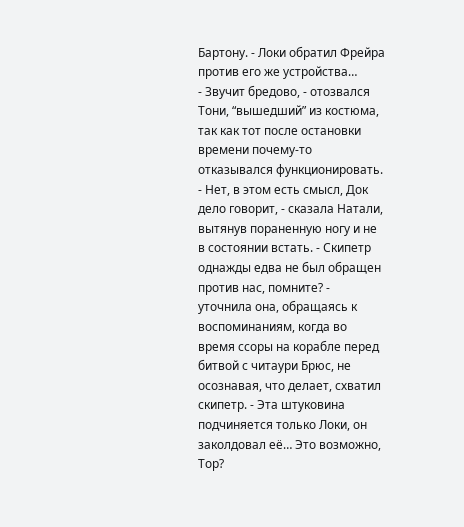Бартону. - Локи обратил Фрейра против его же устройства…
- Звучит бредово, - отозвался Тони, “вышедший” из костюма, так как тот после остановки времени почему-то отказывался функционировать.
- Нет, в этом есть смысл, Док дело говорит, - сказала Натали, вытянув пораненную ногу и не в состоянии встать. - Скипетр однажды едва не был обращен против нас, помните? - уточнила она, обращаясь к воспоминаниям, когда во время ссоры на корабле перед битвой с читаури Брюс, не осознавая, что делает, схватил скипетр. - Эта штуковина подчиняется только Локи, он заколдовал её… Это возможно, Тор?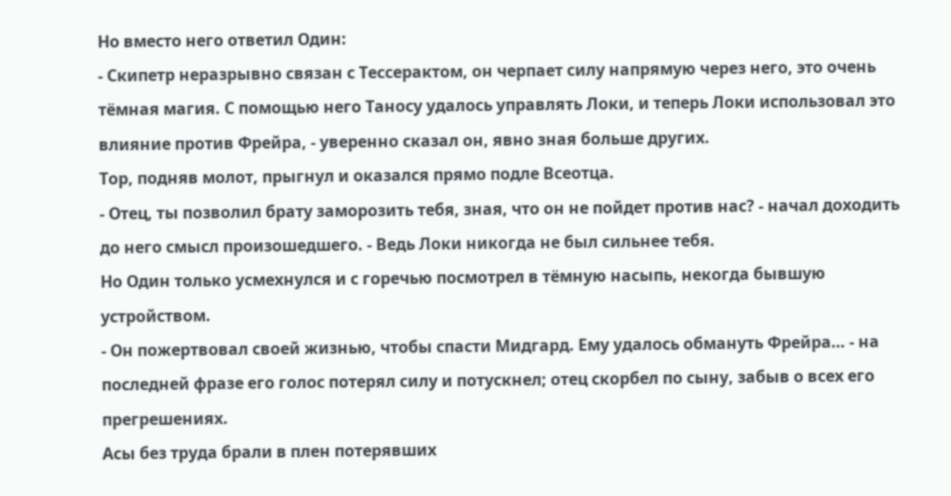Но вместо него ответил Один:
- Скипетр неразрывно связан с Тессерактом, он черпает силу напрямую через него, это очень тёмная магия. С помощью него Таносу удалось управлять Локи, и теперь Локи использовал это влияние против Фрейра, - уверенно сказал он, явно зная больше других.
Тор, подняв молот, прыгнул и оказался прямо подле Всеотца.
- Отец, ты позволил брату заморозить тебя, зная, что он не пойдет против нас? - начал доходить до него смысл произошедшего. - Ведь Локи никогда не был сильнее тебя.
Но Один только усмехнулся и с горечью посмотрел в тёмную насыпь, некогда бывшую устройством.
- Он пожертвовал своей жизнью, чтобы спасти Мидгард. Ему удалось обмануть Фрейра… - на последней фразе его голос потерял силу и потускнел; отец скорбел по сыну, забыв о всех его прегрешениях.
Асы без труда брали в плен потерявших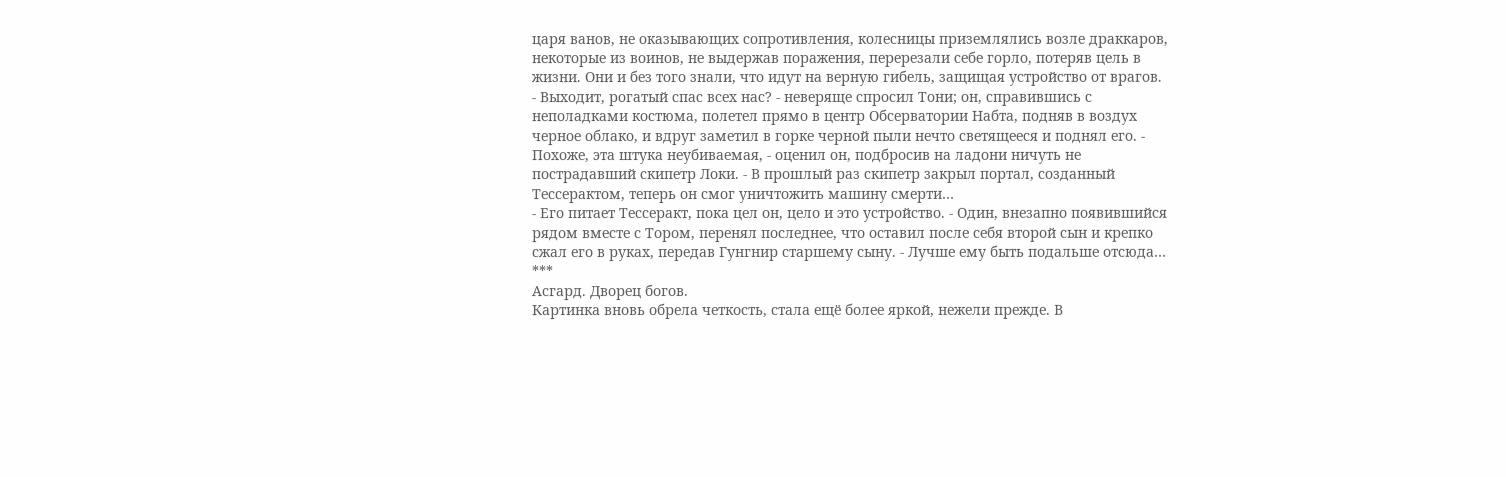царя ванов, не оказывающих сопротивления, колесницы приземлялись возле драккаров, некоторые из воинов, не выдержав поражения, перерезали себе горло, потеряв цель в жизни. Они и без того знали, что идут на верную гибель, защищая устройство от врагов.
- Выходит, рогатый спас всех нас? - неверяще спросил Тони; он, справившись с неполадками костюма, полетел прямо в центр Обсерватории Набта, подняв в воздух черное облако, и вдруг заметил в горке черной пыли нечто светящееся и поднял его. - Похоже, эта штука неубиваемая, - оценил он, подбросив на ладони ничуть не пострадавший скипетр Локи. - В прошлый раз скипетр закрыл портал, созданный Тессерактом, теперь он смог уничтожить машину смерти…
- Его питает Тессеракт, пока цел он, цело и это устройство. - Один, внезапно появившийся рядом вместе с Тором, перенял последнее, что оставил после себя второй сын и крепко сжал его в руках, передав Гунгнир старшему сыну. - Лучше ему быть подальше отсюда…
***
Асгард. Дворец богов.
Картинка вновь обрела четкость, стала ещё более яркой, нежели прежде. В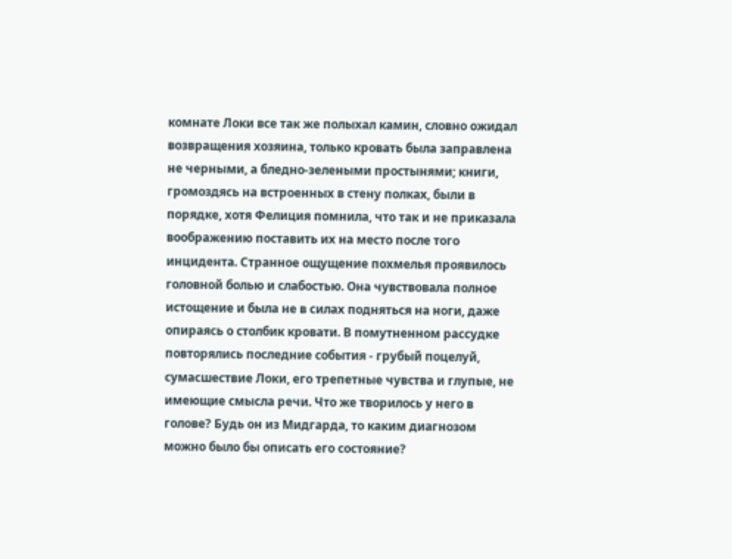комнате Локи все так же полыхал камин, словно ожидал возвращения хозяина, только кровать была заправлена не черными, а бледно-зелеными простынями; книги, громоздясь на встроенных в стену полках, были в порядке, хотя Фелиция помнила, что так и не приказала воображению поставить их на место после того инцидента. Странное ощущение похмелья проявилось головной болью и слабостью. Она чувствовала полное истощение и была не в силах подняться на ноги, даже опираясь о столбик кровати. В помутненном рассудке повторялись последние события - грубый поцелуй, сумасшествие Локи, его трепетные чувства и глупые, не имеющие смысла речи. Что же творилось у него в голове? Будь он из Мидгарда, то каким диагнозом можно было бы описать его состояние?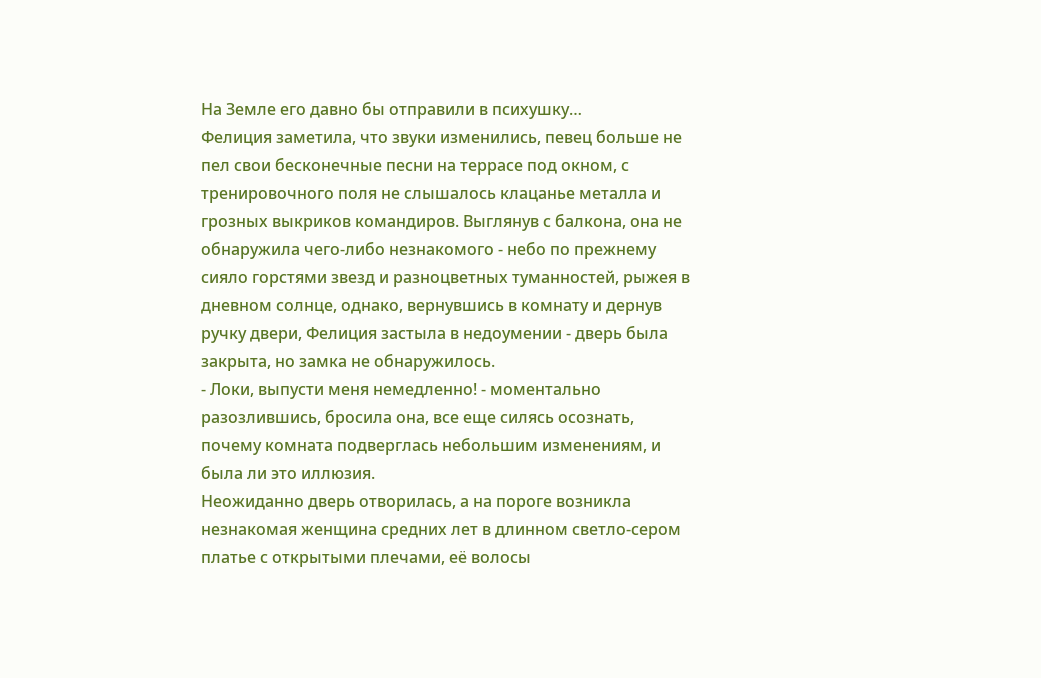На Земле его давно бы отправили в психушку…
Фелиция заметила, что звуки изменились, певец больше не пел свои бесконечные песни на террасе под окном, с тренировочного поля не слышалось клацанье металла и грозных выкриков командиров. Выглянув с балкона, она не обнаружила чего-либо незнакомого - небо по прежнему сияло горстями звезд и разноцветных туманностей, рыжея в дневном солнце, однако, вернувшись в комнату и дернув ручку двери, Фелиция застыла в недоумении - дверь была закрыта, но замка не обнаружилось.
- Локи, выпусти меня немедленно! - моментально разозлившись, бросила она, все еще силясь осознать, почему комната подверглась небольшим изменениям, и была ли это иллюзия.
Неожиданно дверь отворилась, а на пороге возникла незнакомая женщина средних лет в длинном светло-сером платье с открытыми плечами, её волосы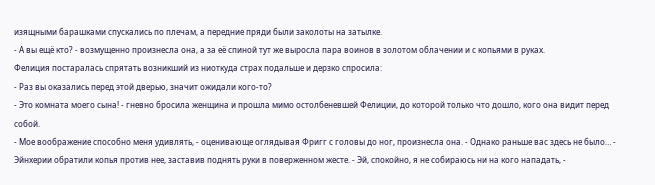изящными барашками спускались по плечам, а передние пряди были заколоты на затылке.
- А вы ещё кто? - возмущенно произнесла она, а за её спиной тут же выросла пара воинов в золотом облачении и с копьями в руках.
Фелиция постаралась спрятать возникший из ниоткуда страх подальше и дерзко спросила:
- Раз вы оказались перед этой дверью, значит ожидали кого-то?
- Это комната моего сына! - гневно бросила женщина и прошла мимо остолбеневшей Фелиции, до которой только что дошло, кого она видит перед собой.
- Мое воображение способно меня удивлять, - оценивающе оглядывая Фригг с головы до ног, произнесла она. - Однако раньше вас здесь не было… - Эйнхерии обратили копья против нее, заставив поднять руки в поверженном жесте. - Эй, спокойно, я не собираюсь ни на кого нападать, -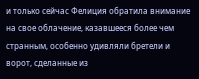и только сейчас Фелиция обратила внимание на свое облачение, казавшееся более чем странным, особенно удивляли бретели и ворот, сделанные из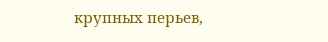крупных перьев,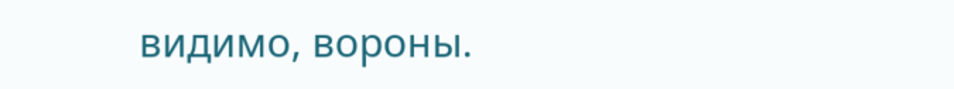видимо, вороны.